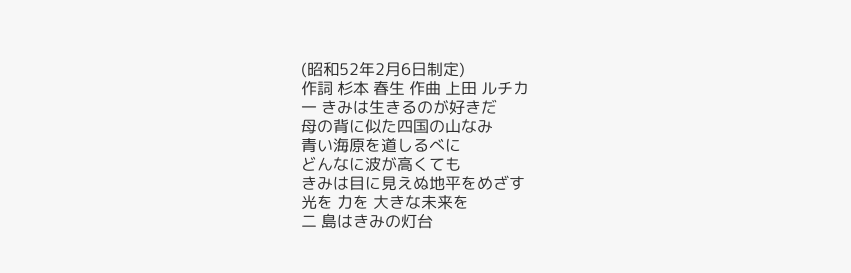(昭和52年2月6日制定)
作詞 杉本 春生 作曲 上田 ルチカ
一 きみは生きるのが好きだ
母の背に似た四国の山なみ
青い海原を道しるべに
どんなに波が高くても
きみは目に見えぬ地平をめざす
光を 力を 大きな未来を
二 島はきみの灯台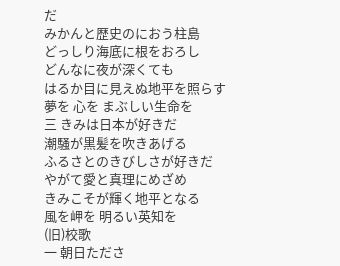だ
みかんと歴史のにおう柱島
どっしり海底に根をおろし
どんなに夜が深くても
はるか目に見えぬ地平を照らす
夢を 心を まぶしい生命を
三 きみは日本が好きだ
潮騒が黒髪を吹きあげる
ふるさとのきびしさが好きだ
やがて愛と真理にめざめ
きみこそが輝く地平となる
風を岬を 明るい英知を
(旧)校歌
一 朝日たださ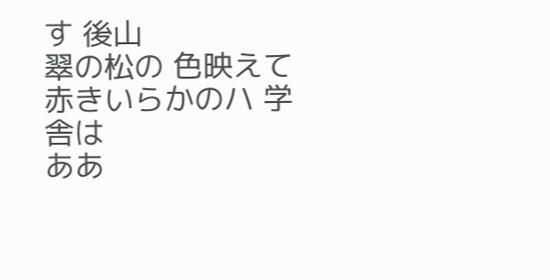す 後山
翠の松の 色映えて
赤きいらかのハ 学舎は
ああ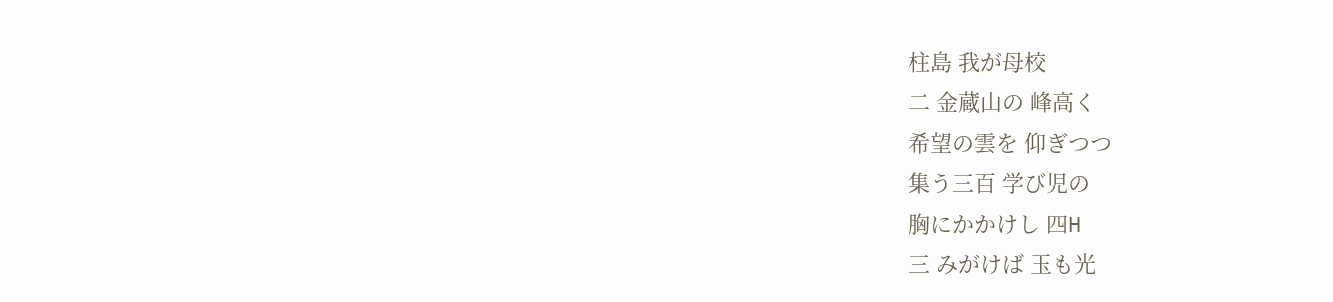柱島 我が母校
二 金蔵山の 峰高く
希望の雲を 仰ぎつつ
集う三百 学び児の
胸にかかけし 四H
三 みがけば 玉も光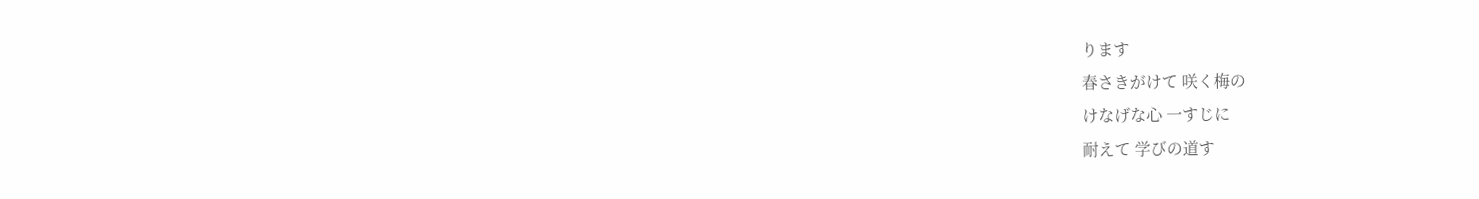ります
春さきがけて 咲く梅の
けなげな心 一すじに
耐えて 学びの道す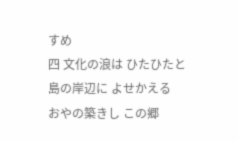すめ
四 文化の浪は ひたひたと
島の岸辺に よせかえる
おやの築きし この郷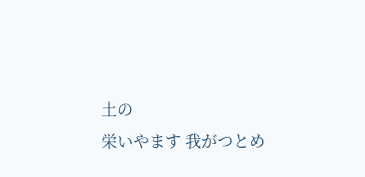土の
栄いやます 我がつとめ